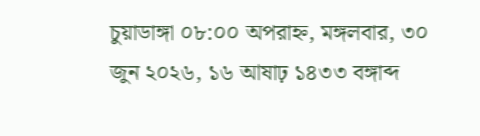চুয়াডাঙ্গা ০৮:০০ অপরাহ্ন, মঙ্গলবার, ৩০ জুন ২০২৬, ১৬ আষাঢ় ১৪৩৩ বঙ্গাব্দ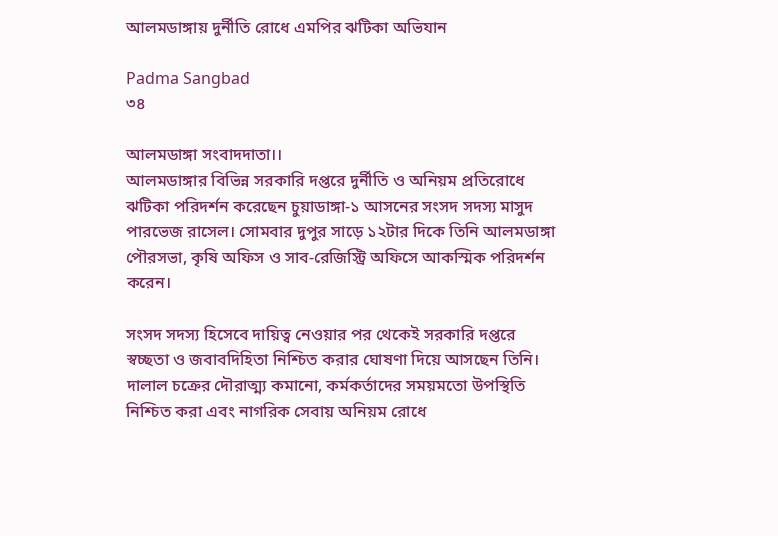আলমডাঙ্গায় দুর্নীতি রোধে এমপির ঝটিকা অভিযান

Padma Sangbad
৩৪

আলমডাঙ্গা সংবাদদাতা।।
আলমডাঙ্গার বিভিন্ন সরকারি দপ্তরে দুর্নীতি ও অনিয়ম প্রতিরোধে ঝটিকা পরিদর্শন করেছেন চুয়াডাঙ্গা-১ আসনের সংসদ সদস্য মাসুদ পারভেজ রাসেল। সোমবার দুপুর সাড়ে ১২টার দিকে তিনি আলমডাঙ্গা পৌরসভা, কৃষি অফিস ও সাব-রেজিস্ট্রি অফিসে আকস্মিক পরিদর্শন করেন।

সংসদ সদস্য হিসেবে দায়িত্ব নেওয়ার পর থেকেই সরকারি দপ্তরে স্বচ্ছতা ও জবাবদিহিতা নিশ্চিত করার ঘোষণা দিয়ে আসছেন তিনি। দালাল চক্রের দৌরাত্ম্য কমানো, কর্মকর্তাদের সময়মতো উপস্থিতি নিশ্চিত করা এবং নাগরিক সেবায় অনিয়ম রোধে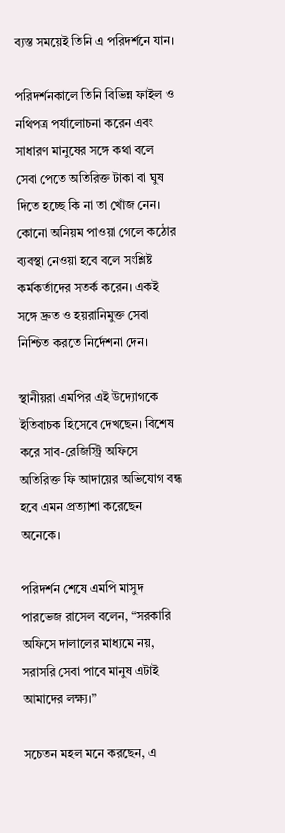ব্যস্ত সময়েই তিনি এ পরিদর্শনে যান।

পরিদর্শনকালে তিনি বিভিন্ন ফাইল ও নথিপত্র পর্যালোচনা করেন এবং সাধারণ মানুষের সঙ্গে কথা বলে সেবা পেতে অতিরিক্ত টাকা বা ঘুষ দিতে হচ্ছে কি না তা খোঁজ নেন। কোনো অনিয়ম পাওয়া গেলে কঠোর ব্যবস্থা নেওয়া হবে বলে সংশ্লিষ্ট কর্মকর্তাদের সতর্ক করেন। একই সঙ্গে দ্রুত ও হয়রানিমুক্ত সেবা নিশ্চিত করতে নির্দেশনা দেন।

স্থানীয়রা এমপির এই উদ্যোগকে ইতিবাচক হিসেবে দেখছেন। বিশেষ করে সাব-রেজিস্ট্রি অফিসে অতিরিক্ত ফি আদায়ের অভিযোগ বন্ধ হবে এমন প্রত্যাশা করেছেন অনেকে।

পরিদর্শন শেষে এমপি মাসুদ পারভেজ রাসেল বলেন, “সরকারি অফিসে দালালের মাধ্যমে নয়, সরাসরি সেবা পাবে মানুষ এটাই আমাদের লক্ষ্য।”

সচেতন মহল মনে করছেন, এ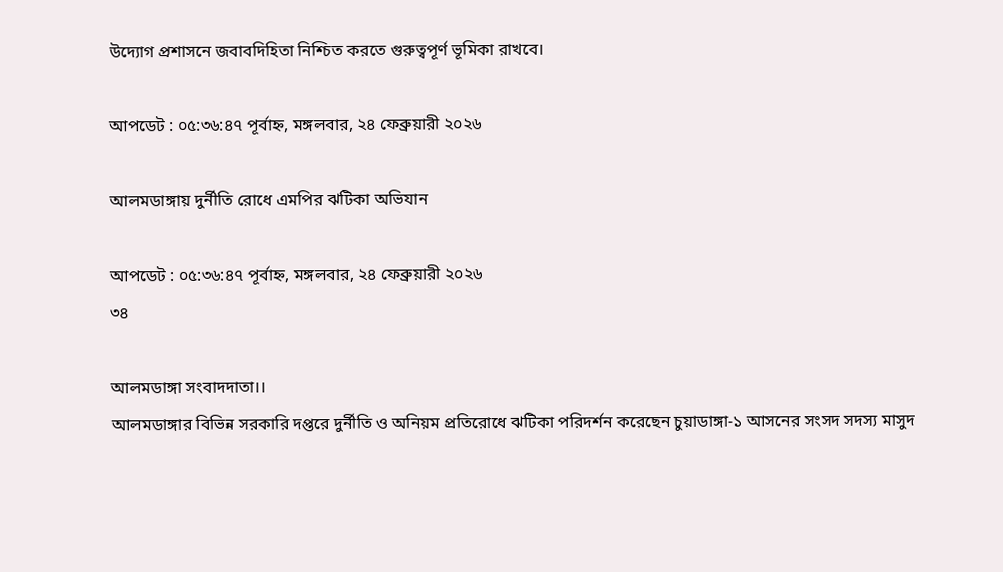উদ্যোগ প্রশাসনে জবাবদিহিতা নিশ্চিত করতে গুরুত্বপূর্ণ ভূমিকা রাখবে।

আপডেট : ০৫:৩৬:৪৭ পূর্বাহ্ন, মঙ্গলবার, ২৪ ফেব্রুয়ারী ২০২৬

আলমডাঙ্গায় দুর্নীতি রোধে এমপির ঝটিকা অভিযান

আপডেট : ০৫:৩৬:৪৭ পূর্বাহ্ন, মঙ্গলবার, ২৪ ফেব্রুয়ারী ২০২৬
৩৪

আলমডাঙ্গা সংবাদদাতা।।
আলমডাঙ্গার বিভিন্ন সরকারি দপ্তরে দুর্নীতি ও অনিয়ম প্রতিরোধে ঝটিকা পরিদর্শন করেছেন চুয়াডাঙ্গা-১ আসনের সংসদ সদস্য মাসুদ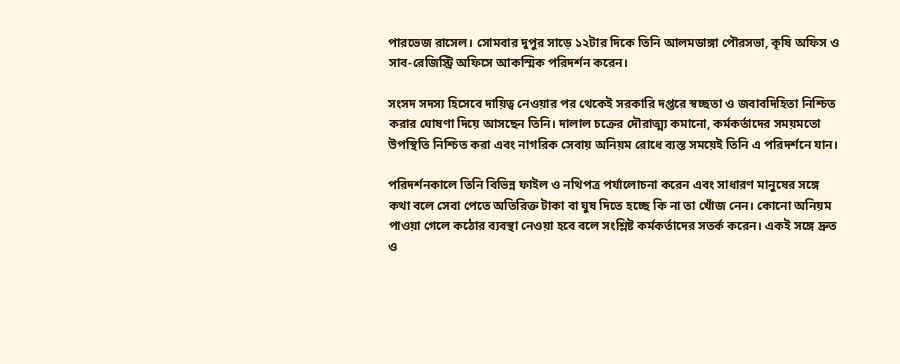পারভেজ রাসেল। সোমবার দুপুর সাড়ে ১২টার দিকে তিনি আলমডাঙ্গা পৌরসভা, কৃষি অফিস ও সাব-রেজিস্ট্রি অফিসে আকস্মিক পরিদর্শন করেন।

সংসদ সদস্য হিসেবে দায়িত্ব নেওয়ার পর থেকেই সরকারি দপ্তরে স্বচ্ছতা ও জবাবদিহিতা নিশ্চিত করার ঘোষণা দিয়ে আসছেন তিনি। দালাল চক্রের দৌরাত্ম্য কমানো, কর্মকর্তাদের সময়মতো উপস্থিতি নিশ্চিত করা এবং নাগরিক সেবায় অনিয়ম রোধে ব্যস্ত সময়েই তিনি এ পরিদর্শনে যান।

পরিদর্শনকালে তিনি বিভিন্ন ফাইল ও নথিপত্র পর্যালোচনা করেন এবং সাধারণ মানুষের সঙ্গে কথা বলে সেবা পেতে অতিরিক্ত টাকা বা ঘুষ দিতে হচ্ছে কি না তা খোঁজ নেন। কোনো অনিয়ম পাওয়া গেলে কঠোর ব্যবস্থা নেওয়া হবে বলে সংশ্লিষ্ট কর্মকর্তাদের সতর্ক করেন। একই সঙ্গে দ্রুত ও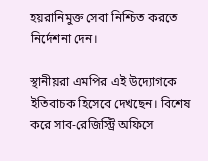হয়রানিমুক্ত সেবা নিশ্চিত করতে নির্দেশনা দেন।

স্থানীয়রা এমপির এই উদ্যোগকে ইতিবাচক হিসেবে দেখছেন। বিশেষ করে সাব-রেজিস্ট্রি অফিসে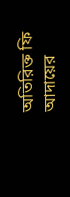অতিরিক্ত ফি আদায়ের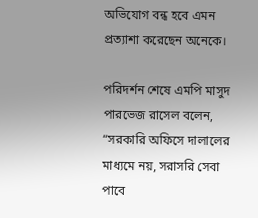অভিযোগ বন্ধ হবে এমন প্রত্যাশা করেছেন অনেকে।

পরিদর্শন শেষে এমপি মাসুদ পারভেজ রাসেল বলেন, “সরকারি অফিসে দালালের মাধ্যমে নয়, সরাসরি সেবা পাবে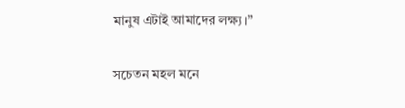মানুষ এটাই আমাদের লক্ষ্য।”

সচেতন মহল মনে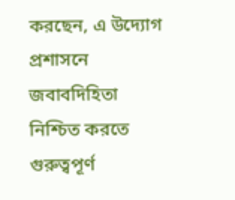করছেন, এ উদ্যোগ প্রশাসনে জবাবদিহিতা নিশ্চিত করতে গুরুত্বপূর্ণ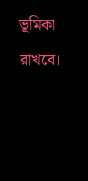ভূমিকা রাখবে।